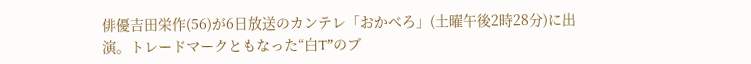俳優吉田栄作(56)が6日放送のカンテレ「おかべろ」(土曜午後2時28分)に出演。トレードマークともなった“白T”のブ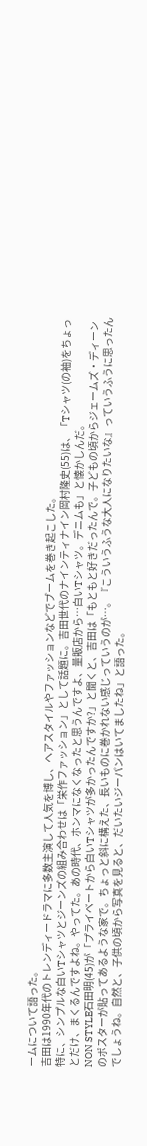ームについて語った。
吉田は1990年代のトレンディードラマに多数主演して人気を博し、ヘアスタイルやファッションなどでブームを巻き起こした。
特に、シンプルな白いTシャツとジーンズの組み合わせは「栄作ファッション」として話題に。吉田世代のナインティナイン岡村隆史(55)は、「Tシャツ(の袖)をちょっとだけ、まくるんですよね。やってた。あの時代、ホンマになくなったと思うんですよ、量販店から…白いTシャツ。デニムも」と懐かしんだ。
NON STYLE石田明(45)が「プライベートから白いTシャツが多かったんですか?」と聞くと、吉田は「もともと好きだったんで。子どもの頃からジェームズ・ディーンのポスターが貼ってあるような家で。ちょっと斜に構えた、長いものに巻かれない感じっていうのが…。『こういうふうな大人になりたいな』っていうふうに思ったんでしょうね。自然と、子供の頃から写真を見ると、だいたいジーパンはいてましたね」と語った。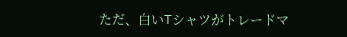ただ、白いTシャツがトレードマ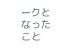ークとなったこと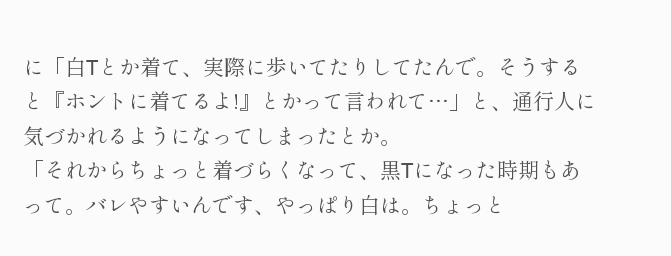に「白Tとか着て、実際に歩いてたりしてたんで。そうすると『ホントに着てるよ!』とかって言われて…」と、通行人に気づかれるようになってしまったとか。
「それからちょっと着づらくなって、黒Tになった時期もあって。バレやすいんです、やっぱり白は。ちょっと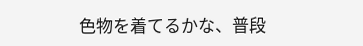色物を着てるかな、普段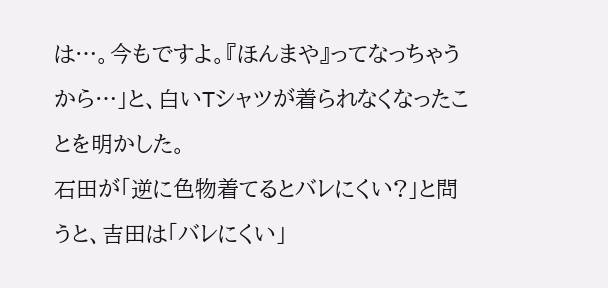は…。今もですよ。『ほんまや』ってなっちゃうから…」と、白いTシャツが着られなくなったことを明かした。
石田が「逆に色物着てるとバレにくい?」と問うと、吉田は「バレにくい」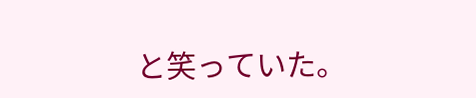と笑っていた。